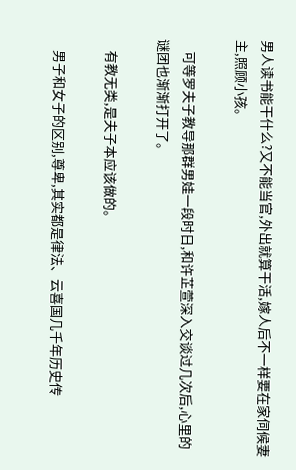男人读书能干什么?又不能当官,外出就算干活,嫁人后不一样要在家伺候妻主,照顾小孩。

    可等罗夫子教导那群男娃一段时日,和许芷萱深入交谈过几次后,心里的谜团也渐渐打开了。

    有教无类,是夫子本应该做的。

    男子和女子的区别,尊卑,其实都是律法、云喜国几千年历史传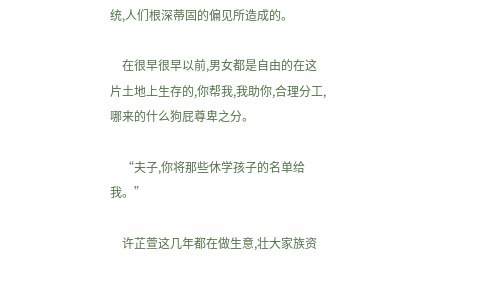统,人们根深蒂固的偏见所造成的。

    在很早很早以前,男女都是自由的在这片土地上生存的,你帮我,我助你,合理分工,哪来的什么狗屁尊卑之分。

    “夫子,你将那些休学孩子的名单给我。”

    许芷萱这几年都在做生意,壮大家族资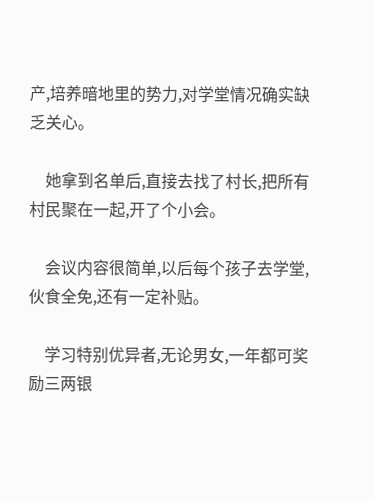产,培养暗地里的势力,对学堂情况确实缺乏关心。

    她拿到名单后,直接去找了村长,把所有村民聚在一起,开了个小会。

    会议内容很简单,以后每个孩子去学堂,伙食全免,还有一定补贴。

    学习特别优异者,无论男女,一年都可奖励三两银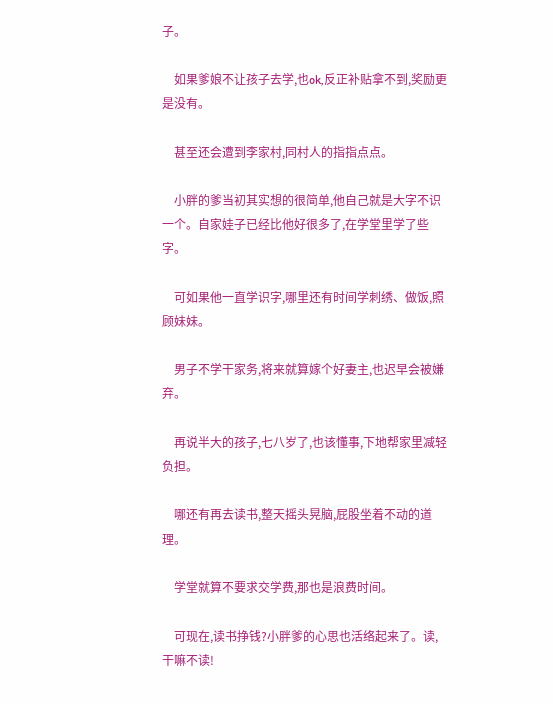子。

    如果爹娘不让孩子去学,也ok,反正补贴拿不到,奖励更是没有。

    甚至还会遭到李家村,同村人的指指点点。

    小胖的爹当初其实想的很简单,他自己就是大字不识一个。自家娃子已经比他好很多了,在学堂里学了些字。

    可如果他一直学识字,哪里还有时间学刺绣、做饭,照顾妹妹。

    男子不学干家务,将来就算嫁个好妻主,也迟早会被嫌弃。

    再说半大的孩子,七八岁了,也该懂事,下地帮家里减轻负担。

    哪还有再去读书,整天摇头晃脑,屁股坐着不动的道理。

    学堂就算不要求交学费,那也是浪费时间。

    可现在,读书挣钱?小胖爹的心思也活络起来了。读,干嘛不读!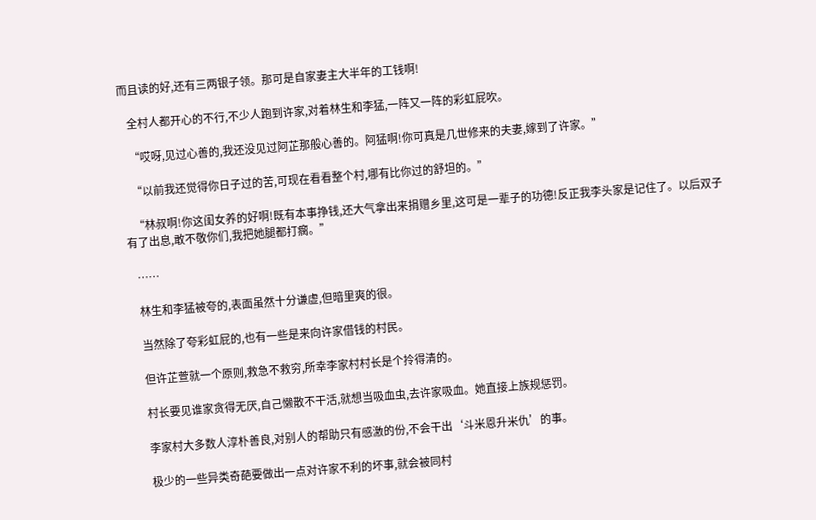而且读的好,还有三两银子领。那可是自家妻主大半年的工钱啊!

    全村人都开心的不行,不少人跑到许家,对着林生和李猛,一阵又一阵的彩虹屁吹。

    “哎呀,见过心善的,我还没见过阿芷那般心善的。阿猛啊!你可真是几世修来的夫妻,嫁到了许家。”

    “以前我还觉得你日子过的苦,可现在看看整个村,哪有比你过的舒坦的。”

    “林叔啊!你这闺女养的好啊!既有本事挣钱,还大气拿出来捐赠乡里,这可是一辈子的功德!反正我李头家是记住了。以后双子有了出息,敢不敬你们,我把她腿都打瘸。”

    ……

    林生和李猛被夸的,表面虽然十分谦虚,但暗里爽的很。

    当然除了夸彩虹屁的,也有一些是来向许家借钱的村民。

    但许芷萱就一个原则,救急不救穷,所幸李家村村长是个拎得清的。

    村长要见谁家贪得无厌,自己懒散不干活,就想当吸血虫,去许家吸血。她直接上族规惩罚。

    李家村大多数人淳朴善良,对别人的帮助只有感激的份,不会干出‘斗米恩升米仇’的事。

    极少的一些异类奇葩要做出一点对许家不利的坏事,就会被同村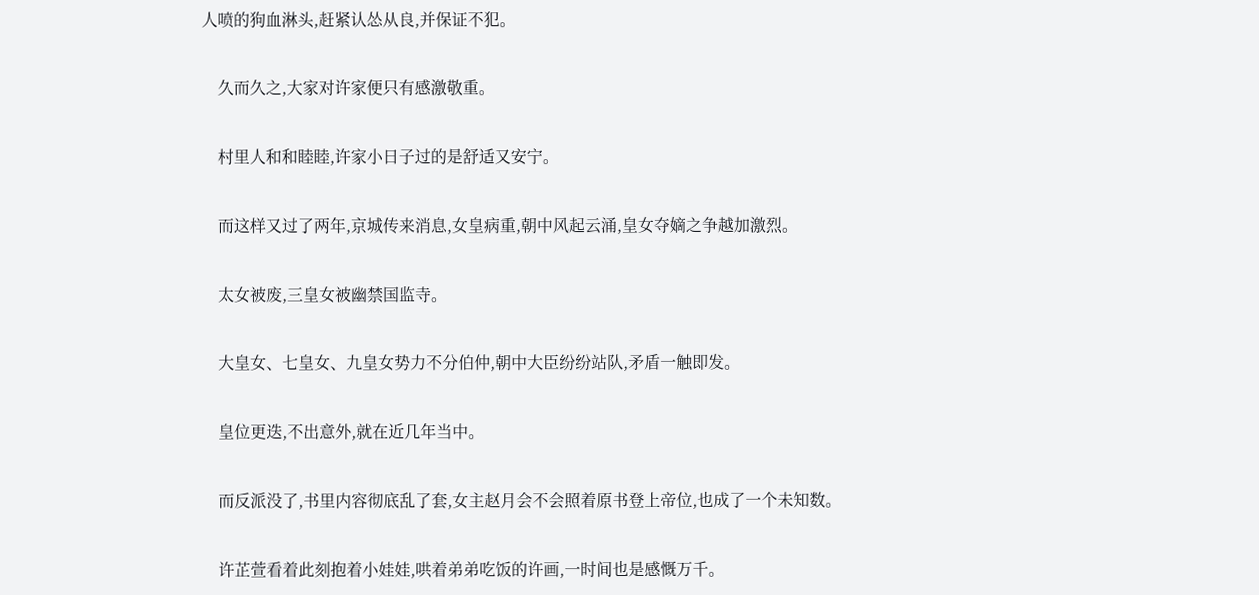人喷的狗血淋头,赶紧认怂从良,并保证不犯。

    久而久之,大家对许家便只有感激敬重。

    村里人和和睦睦,许家小日子过的是舒适又安宁。

    而这样又过了两年,京城传来消息,女皇病重,朝中风起云涌,皇女夺嫡之争越加激烈。

    太女被废,三皇女被幽禁国监寺。

    大皇女、七皇女、九皇女势力不分伯仲,朝中大臣纷纷站队,矛盾一触即发。

    皇位更迭,不出意外,就在近几年当中。

    而反派没了,书里内容彻底乱了套,女主赵月会不会照着原书登上帝位,也成了一个未知数。

    许芷萱看着此刻抱着小娃娃,哄着弟弟吃饭的许画,一时间也是感慨万千。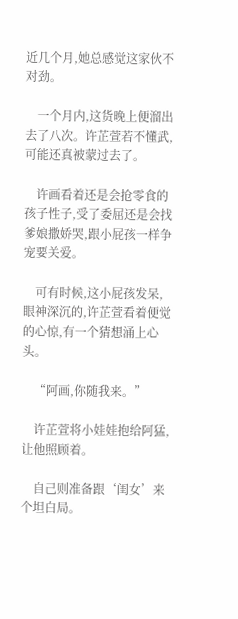近几个月,她总感觉这家伙不对劲。

    一个月内,这货晚上便溜出去了八次。许芷萱若不懂武,可能还真被蒙过去了。

    许画看着还是会抢零食的孩子性子,受了委屈还是会找爹娘撒娇哭,跟小屁孩一样争宠要关爱。

    可有时候,这小屁孩发呆,眼神深沉的,许芷萱看着便觉的心惊,有一个猜想涌上心头。

    “阿画,你随我来。”

    许芷萱将小娃娃抱给阿猛,让他照顾着。

    自己则准备跟‘闺女’来个坦白局。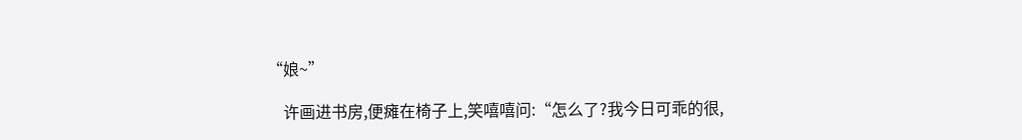“娘~”

    许画进书房,便瘫在椅子上,笑嘻嘻问:“怎么了?我今日可乖的很,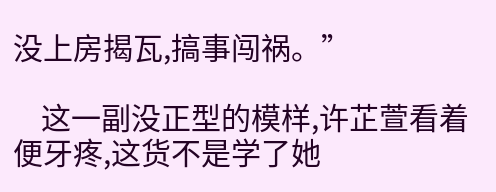没上房揭瓦,搞事闯祸。”

    这一副没正型的模样,许芷萱看着便牙疼,这货不是学了她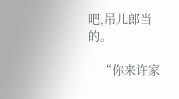吧,吊儿郎当的。

    “你来许家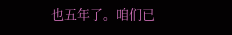也五年了。咱们已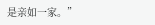是亲如一家。”